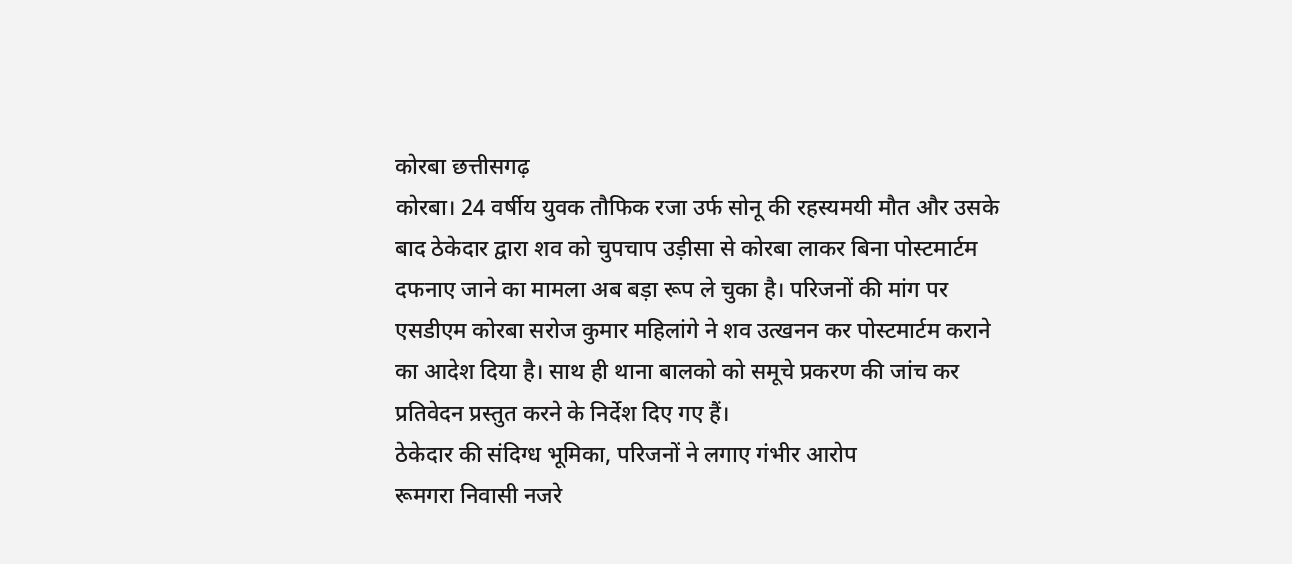कोरबा छत्तीसगढ़
कोरबा। 24 वर्षीय युवक तौफिक रजा उर्फ सोनू की रहस्यमयी मौत और उसके बाद ठेकेदार द्वारा शव को चुपचाप उड़ीसा से कोरबा लाकर बिना पोस्टमार्टम दफनाए जाने का मामला अब बड़ा रूप ले चुका है। परिजनों की मांग पर एसडीएम कोरबा सरोज कुमार महिलांगे ने शव उत्खनन कर पोस्टमार्टम कराने का आदेश दिया है। साथ ही थाना बालको को समूचे प्रकरण की जांच कर प्रतिवेदन प्रस्तुत करने के निर्देश दिए गए हैं।
ठेकेदार की संदिग्ध भूमिका, परिजनों ने लगाए गंभीर आरोप
रूमगरा निवासी नजरे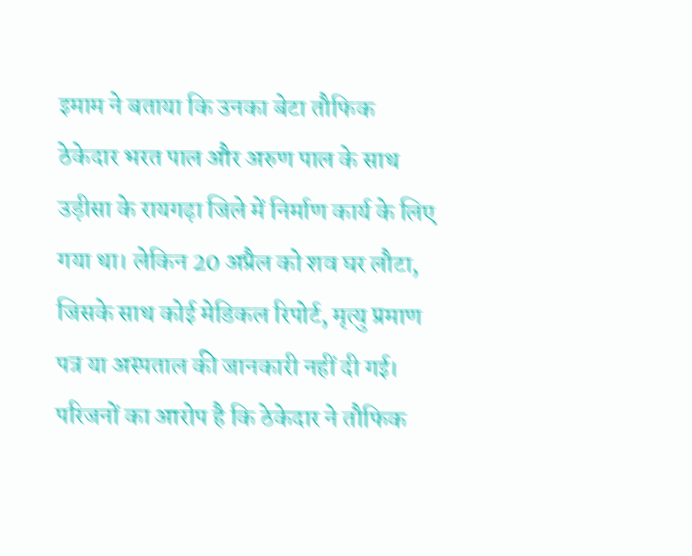इमाम ने बताया कि उनका बेटा तौफिक ठेकेदार भरत पाल और अरुण पाल के साथ उड़ीसा के रायगढ़ा जिले में निर्माण कार्य के लिए गया था। लेकिन 20 अप्रैल को शव घर लौटा, जिसके साथ कोई मेडिकल रिपोर्ट, मृत्यु प्रमाण पत्र या अस्पताल की जानकारी नहीं दी गई। परिजनों का आरोप है कि ठेकेदार ने तौफिक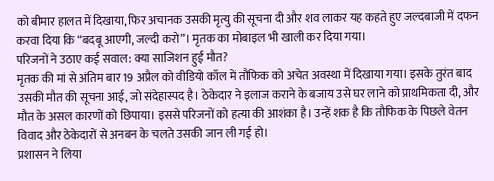को बीमार हालत में दिखाया, फिर अचानक उसकी मृत्यु की सूचना दी और शव लाकर यह कहते हुए जल्दबाजी में दफन करवा दिया कि “बदबू आएगी, जल्दी करो”। मृतक का मोबाइल भी खाली कर दिया गया।
परिजनों ने उठाए कई सवाल: क्या साजिशन हुई मौत?
मृतक की मां से अंतिम बार 19 अप्रैल को वीडियो कॉल में तौफिक को अचेत अवस्था में दिखाया गया। इसके तुरंत बाद उसकी मौत की सूचना आई, जो संदेहास्पद है। ठेकेदार ने इलाज कराने के बजाय उसे घर लाने को प्राथमिकता दी, और मौत के असल कारणों को छिपाया। इससे परिजनों को हत्या की आशंका है। उन्हें शक है कि तौफिक के पिछले वेतन विवाद और ठेकेदारों से अनबन के चलते उसकी जान ली गई हो।
प्रशासन ने लिया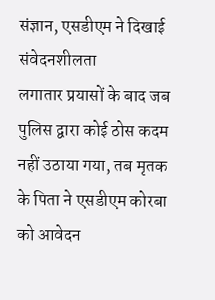संज्ञान, एसडीएम ने दिखाई संवेदनशीलता
लगातार प्रयासों के बाद जब पुलिस द्वारा कोई ठोस कदम नहीं उठाया गया, तब मृतक के पिता ने एसडीएम कोरबा को आवेदन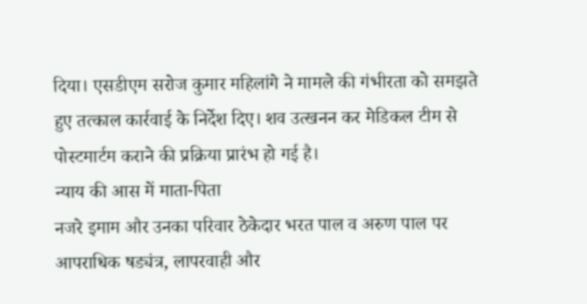दिया। एसडीएम सरोज कुमार महिलांगे ने मामले की गंभीरता को समझते हुए तत्काल कार्रवाई के निर्देश दिए। शव उत्खनन कर मेडिकल टीम से पोस्टमार्टम कराने की प्रक्रिया प्रारंभ हो गई है।
न्याय की आस में माता-पिता
नजरे इमाम और उनका परिवार ठेकेदार भरत पाल व अरुण पाल पर आपराधिक षड्यंत्र, लापरवाही और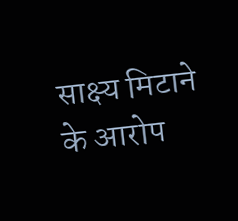साक्ष्य मिटाने के आरोप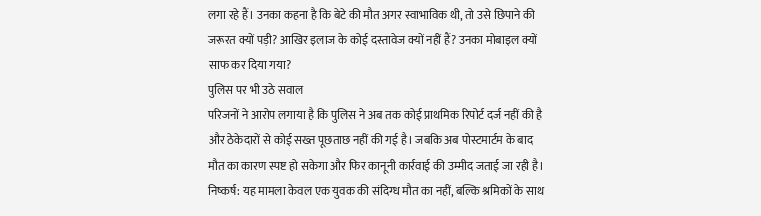लगा रहे हैं। उनका कहना है कि बेटे की मौत अगर स्वाभाविक थी, तो उसे छिपाने की जरूरत क्यों पड़ी? आखिर इलाज के कोई दस्तावेज क्यों नहीं हैं? उनका मोबाइल क्यों साफ कर दिया गया?
पुलिस पर भी उठे सवाल
परिजनों ने आरोप लगाया है कि पुलिस ने अब तक कोई प्राथमिक रिपोर्ट दर्ज नहीं की है और ठेकेदारों से कोई सख्त पूछताछ नहीं की गई है। जबकि अब पोस्टमार्टम के बाद मौत का कारण स्पष्ट हो सकेगा और फिर कानूनी कार्रवाई की उम्मीद जताई जा रही है।
निष्कर्ष: यह मामला केवल एक युवक की संदिग्ध मौत का नहीं, बल्कि श्रमिकों के साथ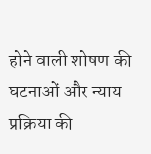होने वाली शोषण की घटनाओं और न्याय प्रक्रिया की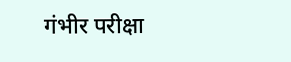गंभीर परीक्षा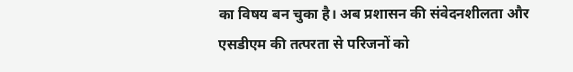का विषय बन चुका है। अब प्रशासन की संवेदनशीलता और एसडीएम की तत्परता से परिजनों को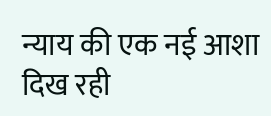न्याय की एक नई आशा दिख रही